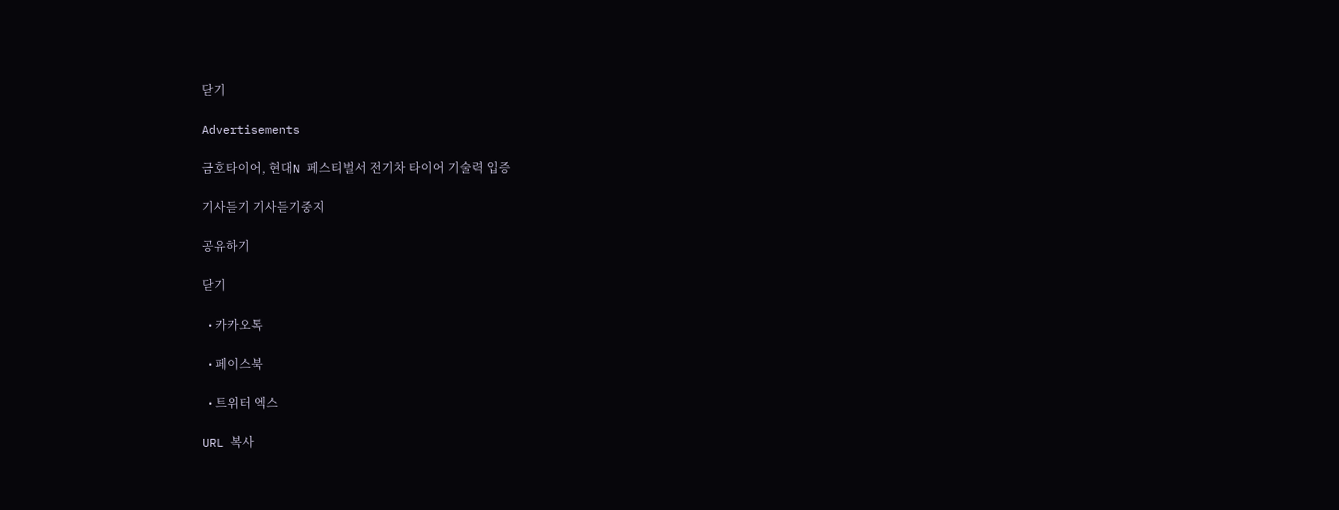닫기

Advertisements

금호타이어, 현대N 페스티벌서 전기차 타이어 기술력 입증

기사듣기 기사듣기중지

공유하기

닫기

  • 카카오톡

  • 페이스북

  • 트위터 엑스

URL 복사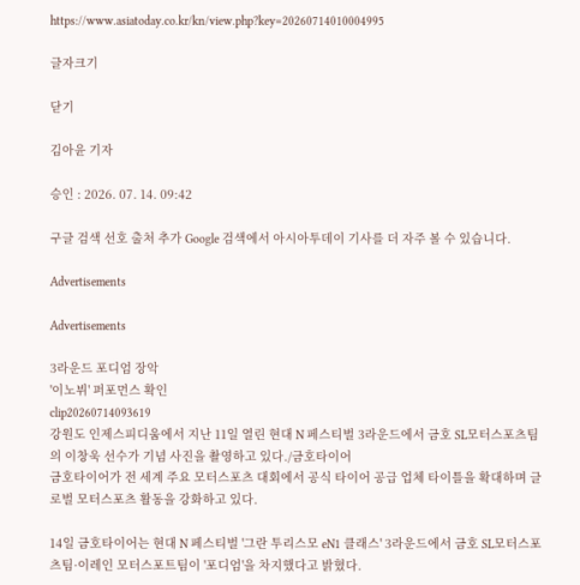https://www.asiatoday.co.kr/kn/view.php?key=20260714010004995

글자크기

닫기

김아윤 기자

승인 : 2026. 07. 14. 09:42

구글 검색 선호 출처 추가 Google 검색에서 아시아투데이 기사를 더 자주 볼 수 있습니다.

Advertisements

Advertisements

3라운드 포디엄 장악
'이노뷔' 퍼포먼스 확인
clip20260714093619
강원도 인제스피디움에서 지난 11일 열린 현대 N 페스티벌 3라운드에서 금호 SL모터스포츠팀의 이창욱 선수가 기념 사진을 촬영하고 있다./금호타이어
금호타이어가 전 세계 주요 모터스포츠 대회에서 공식 타이어 공급 업체 타이틀을 확대하며 글로벌 모터스포츠 활동을 강화하고 있다.

14일 금호타이어는 현대 N 페스티벌 '그란 투리스모 eN1 클래스' 3라운드에서 금호 SL모터스포츠팀·이레인 모터스포트팀이 '포디엄'을 차지했다고 밝혔다.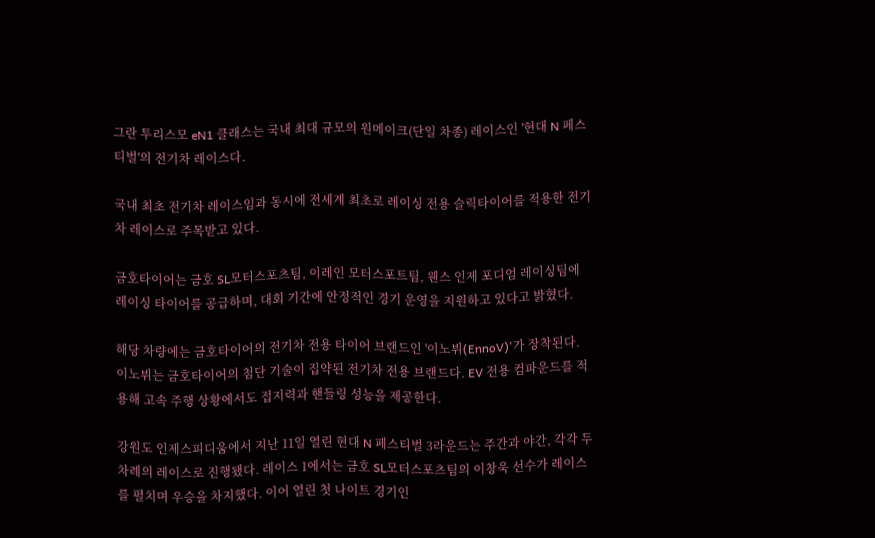그란 투리스모 eN1 클래스는 국내 최대 규모의 원메이크(단일 차종) 레이스인 '현대 N 페스티벌'의 전기차 레이스다.

국내 최초 전기차 레이스임과 동시에 전세계 최초로 레이싱 전용 슬릭타이어를 적용한 전기차 레이스로 주목받고 있다.

금호타이어는 금호 SL모터스포츠팀, 이레인 모터스포트팀, 웬스 인제 포디엄 레이싱팀에 레이싱 타이어를 공급하며, 대회 기간에 안정적인 경기 운영을 지원하고 있다고 밝혔다.

해당 차량에는 금호타이어의 전기차 전용 타이어 브랜드인 '이노뷔(EnnoV)'가 장착된다. 이노뷔는 금호타이어의 첨단 기술이 집약된 전기차 전용 브랜드다. EV 전용 컴파운드를 적용해 고속 주행 상황에서도 접지력과 핸들링 성능을 제공한다.

강원도 인제스피디움에서 지난 11일 열린 현대 N 페스티벌 3라운드는 주간과 야간, 각각 두 차례의 레이스로 진행됐다. 레이스 1에서는 금호 SL모터스포츠팀의 이창욱 선수가 레이스를 펼치며 우승을 차지했다. 이어 열린 첫 나이트 경기인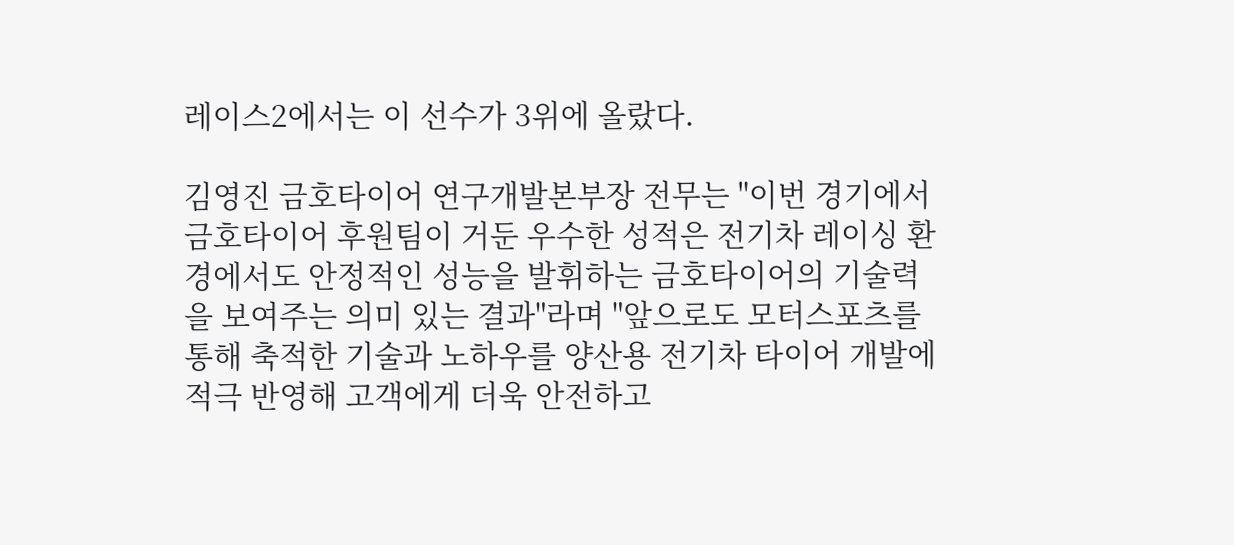레이스2에서는 이 선수가 3위에 올랐다.

김영진 금호타이어 연구개발본부장 전무는 "이번 경기에서 금호타이어 후원팀이 거둔 우수한 성적은 전기차 레이싱 환경에서도 안정적인 성능을 발휘하는 금호타이어의 기술력을 보여주는 의미 있는 결과"라며 "앞으로도 모터스포츠를 통해 축적한 기술과 노하우를 양산용 전기차 타이어 개발에 적극 반영해 고객에게 더욱 안전하고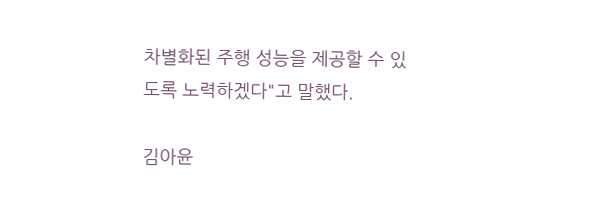차별화된 주행 성능을 제공할 수 있도록 노력하겠다"고 말했다.

김아윤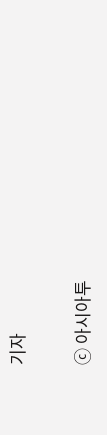기자

ⓒ 아시아투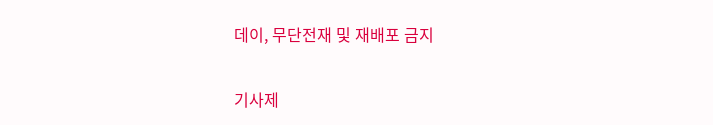데이, 무단전재 및 재배포 금지

기사제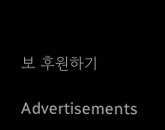보 후원하기

Advertisements